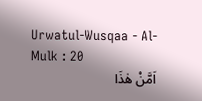Urwatul-Wusqaa - Al-Mulk : 20
اَمَّنْ هٰذَا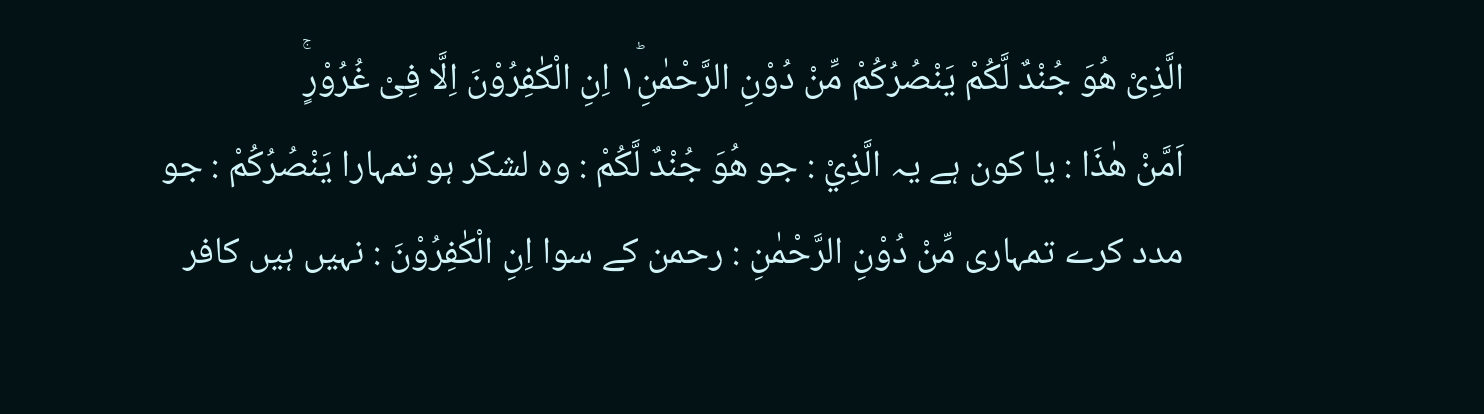الَّذِیْ هُوَ جُنْدٌ لَّكُمْ یَنْصُرُكُمْ مِّنْ دُوْنِ الرَّحْمٰنِ١ؕ اِنِ الْكٰفِرُوْنَ اِلَّا فِیْ غُرُوْرٍۚ
اَمَّنْ هٰذَا : یا کون ہے یہ الَّذِيْ : جو هُوَ جُنْدٌ لَّكُمْ : وہ لشکر ہو تمہارا يَنْصُرُكُمْ : جو مدد کرے تمہاری مِّنْ دُوْنِ الرَّحْمٰنِ : رحمن کے سوا اِنِ الْكٰفِرُوْنَ : نہیں ہیں کافر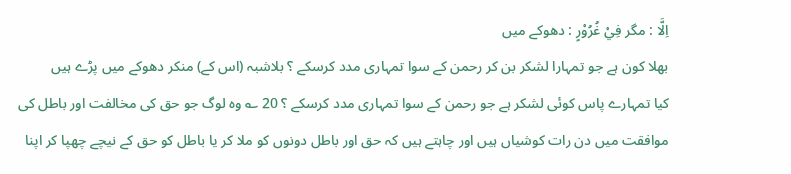اِلَّا : مگر فِيْ غُرُوْرٍ : دھوکے میں
بھلا کون ہے جو تمہارا لشکر بن کر رحمن کے سوا تمہاری مدد کرسکے ؟ بلاشبہ (اس کے) منکر دھوکے میں پڑے ہیں
کیا تمہارے پاس کوئی لشکر ہے جو رحمن کے سوا تمہاری مدد کرسکے ؟ 20 ؎ وہ لوگ جو حق کی مخالفت اور باطل کی موافقت میں دن رات کوشیاں ہیں اور چاہتے ہیں کہ حق اور باطل دونوں کو ملا کر یا باطل کو حق کے نیچے چھپا کر اپنا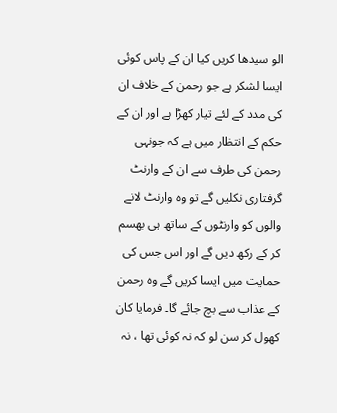الو سیدھا کریں کیا ان کے پاس کوئی ایسا لشکر ہے جو رحمن کے خلاف ان کی مدد کے لئے تیار کھڑا ہے اور ان کے حکم کے انتظار میں ہے کہ جونہی رحمن کی طرف سے ان کے وارنٹ گرفتاری نکلیں گے تو وہ وارنٹ لانے والوں کو وارنٹوں کے ساتھ ہی بھسم کر کے رکھ دیں گے اور اس جس کی حمایت میں ایسا کریں گے وہ رحمن کے عذاب سے بچ جائے گا۔ فرمایا کان کھول کر سن لو کہ نہ کوئی تھا ، نہ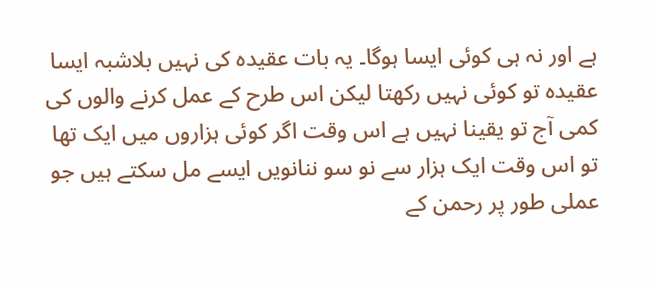ہے اور نہ ہی کوئی ایسا ہوگا۔ یہ بات عقیدہ کی نہیں بلاشبہ ایسا عقیدہ تو کوئی نہیں رکھتا لیکن اس طرح کے عمل کرنے والوں کی کمی آج تو یقینا نہیں ہے اس وقت اگر کوئی ہزاروں میں ایک تھا تو اس وقت ایک ہزار سے نو سو ننانویں ایسے مل سکتے ہیں جو عملی طور پر رحمن کے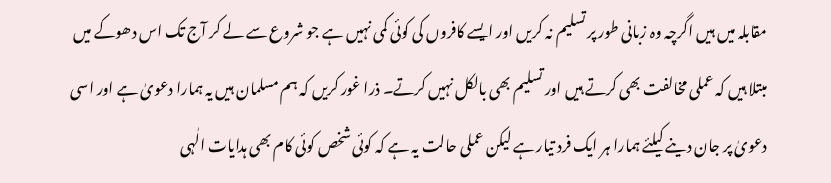مقابلہ میں ہیں اگرچہ وہ زبانی طور پر تسلیم نہ کریں اور ایسے کافروں کی کوئی کمی نہیں ہے جو شروع سے لے کر آج تک اس دھوکے میں مبتلا ہیں کہ عملی مخالفت بھی کرتے ہیں اور تسلیم بھی بالکل نہیں کرتے۔ ذرا غور کریں کہ ہم مسلمان ہیں یہ ہمارا دعویٰ ہے اور اسی دعویٰ پر جان دینے کیلئے ہمارا ہر ایک فرد تیار ہے لیکن عملی حالت یہ ہے کہ کوئی شخص کوئی کام بھی ہدایات الٰہی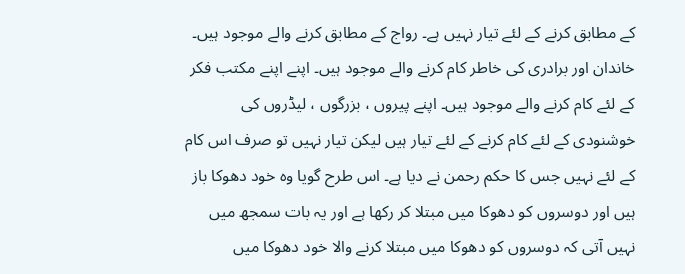کے مطابق کرنے کے لئے تیار نہیں ہے۔ رواج کے مطابق کرنے والے موجود ہیں۔ خاندان اور برادری کی خاطر کام کرنے والے موجود ہیں۔ اپنے اپنے مکتب فکر کے لئے کام کرنے والے موجود ہیں۔ اپنے پیروں ، بزرگوں ، لیڈروں کی خوشنودی کے لئے کام کرنے کے لئے تیار ہیں لیکن تیار نہیں تو صرف اس کام کے لئے نہیں جس کا حکم رحمن نے دیا ہے۔ اس طرح گویا وہ خود دھوکا باز ہیں اور دوسروں کو دھوکا میں مبتلا کر رکھا ہے اور یہ بات سمجھ میں نہیں آتی کہ دوسروں کو دھوکا میں مبتلا کرنے والا خود دھوکا میں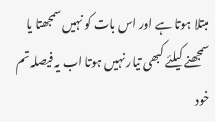مبتلا ہوتا ہے اور اس بات کو نہیں سمجھتا یا سمجھنے کیلئے کبھی تیار نہیں ہوتا اب یہ فیصلہ تم خود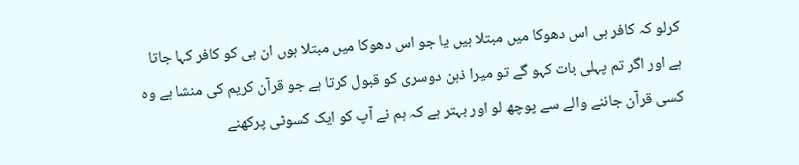کرلو کہ کافر ہی اس دھوکا میں مبتلا ہیں یا جو اس دھوکا میں مبتلا ہوں ان ہی کو کافر کہا جاتا ہے اور اگر تم پہلی بات کہو گے تو میرا ذہن دوسری کو قبول کرتا ہے جو قرآن کریم کی منشا ہے وہ کسی قرآن جاننے والے سے پوچھ لو اور بہتر ہے کہ ہم نے آپ کو ایک کسوٹی پرکھنے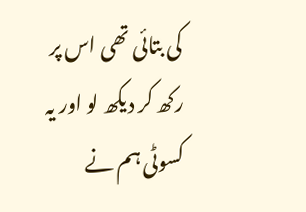کی بتائی تھی اس پر رکھ کر دیکھ لو اور یہ کسوٹی ہم نے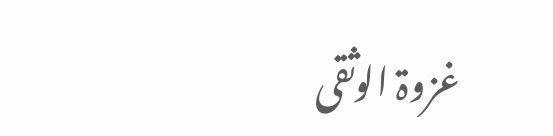غزوۃ الوثقی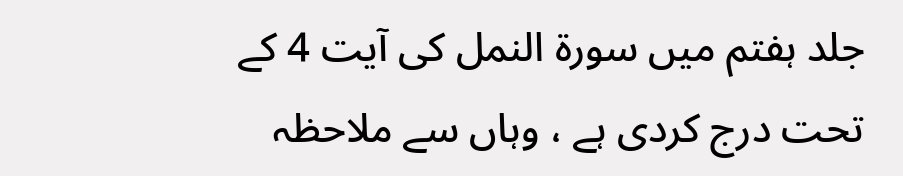جلد ہفتم میں سورة النمل کی آیت 4 کے تحت درج کردی ہے ، وہاں سے ملاحظہ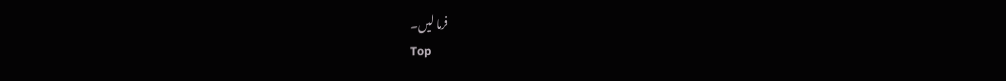فرما لیں۔
Top